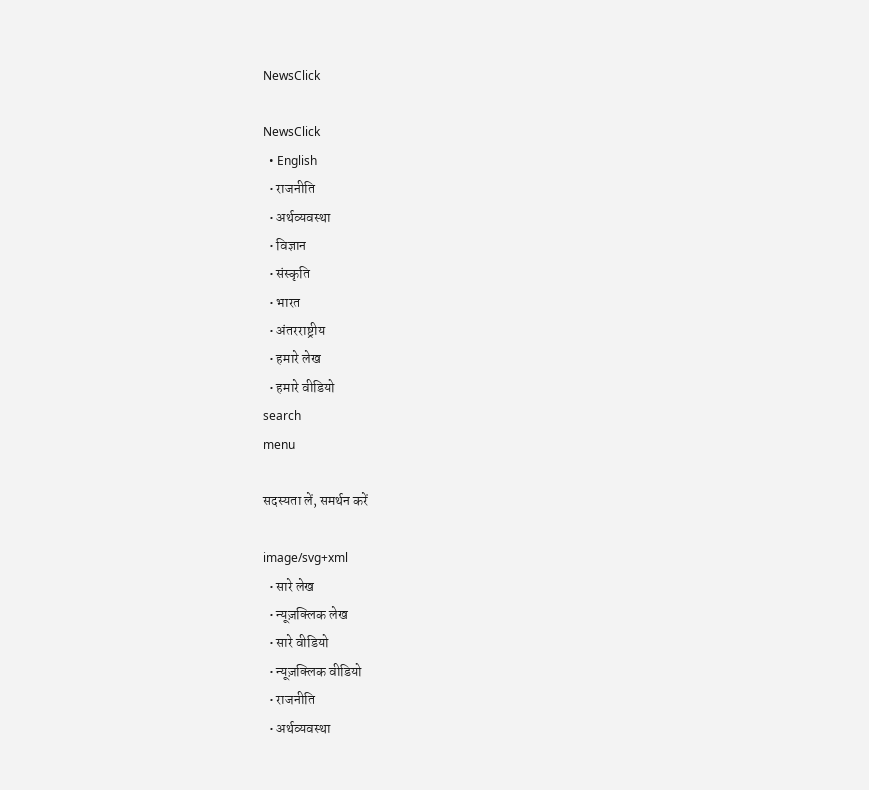NewsClick

NewsClick
  • English
  • राजनीति
  • अर्थव्यवस्था
  • विज्ञान
  • संस्कृति
  • भारत
  • अंतरराष्ट्रीय
  • हमारे लेख
  • हमारे वीडियो
search
menu

सदस्यता लें, समर्थन करें

image/svg+xml
  • सारे लेख
  • न्यूज़क्लिक लेख
  • सारे वीडियो
  • न्यूज़क्लिक वीडियो
  • राजनीति
  • अर्थव्यवस्था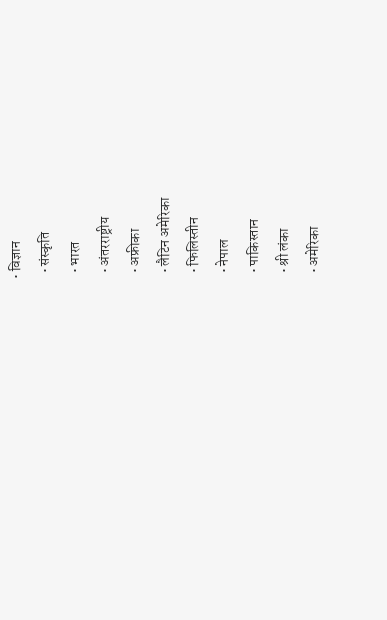• विज्ञान
  • संस्कृति
  • भारत
  • अंतरराष्ट्रीय
  • अफ्रीका
  • लैटिन अमेरिका
  • फिलिस्तीन
  • नेपाल
  • पाकिस्तान
  • श्री लंका
  • अमेरिका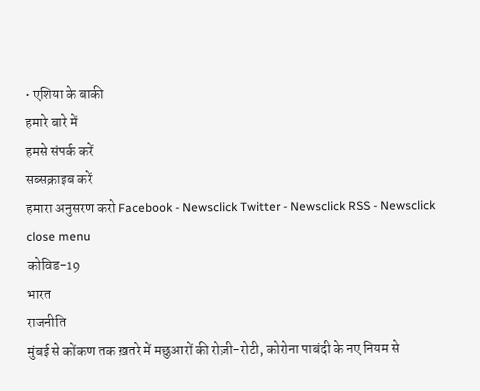• एशिया के बाकी
हमारे बारे में
हमसे संपर्क करें
सब्सक्राइब करें
हमारा अनुसरण करो Facebook - Newsclick Twitter - Newsclick RSS - Newsclick
close menu
कोविड-19
भारत
राजनीति
मुंबई से कोंकण तक ख़तरे में मछुआरों की रोज़ी-रोटी, कोरोना पाबंदी के नए नियम से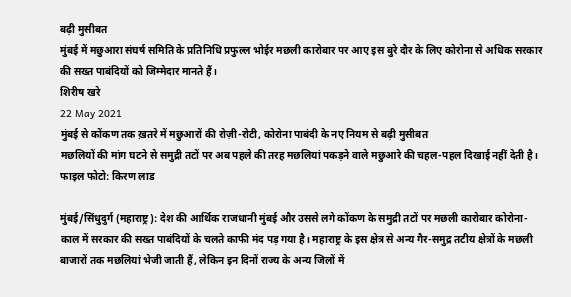बढ़ी मुसीबत
मुंबई में मछुआरा संघर्ष समिति के प्रतिनिधि प्रफुल्ल भोईर मछली कारोबार पर आए इस बुरे दौर के लिए कोरोना से अधिक सरकार की सख्त पाबंदियों को जिम्मेदार मानते हैं।
शिरीष खरे
22 May 2021
मुंबई से कोंकण तक ख़तरे में मछुआरों की रोज़ी-रोटी, कोरोना पाबंदी के नए नियम से बढ़ी मुसीबत
मछलियों की मांग घटने से समुद्री तटों पर अब पहले की तरह मछलियां पकड़ने वाले मछुआरे की चहल-पहल दिखाई नहीं देती है। फाइल फोटो: किरण लाड

मुंबई/सिंधुदुर्ग (महाराष्ट्र): देश की आर्थिक राजधानी मुंबई और उससे लगे कोंकण के समुद्री तटों पर मछली कारोबार कोरोना-काल में सरकार की सख्त पाबंदियों के चलते काफी मंद पड़ गया है। महाराष्ट्र के इस क्षेत्र से अन्य गैर-समुद्र तटीय क्षेत्रों के मछली बाजारों तक मछलियां भेजी जाती हैं, लेकिन इन दिनों राज्य के अन्य जिलों में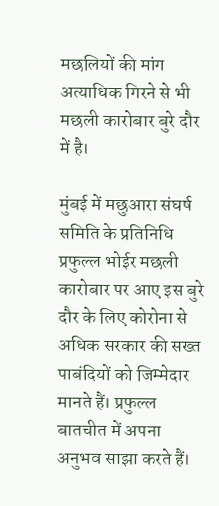मछलियों की मांग अत्याधिक गिरने से भी मछली कारोबार बुरे दौर में है।

मुंबई में मछुआरा संघर्ष समिति के प्रतिनिधि प्रफुल्ल भोईर मछली कारोबार पर आए इस बुरे दौर के लिए कोरोना से अधिक सरकार की सख्त पाबंदियों को जिम्मेदार मानते हैं। प्रफुल्ल बातचीत में अपना अनुभव साझा करते हैं।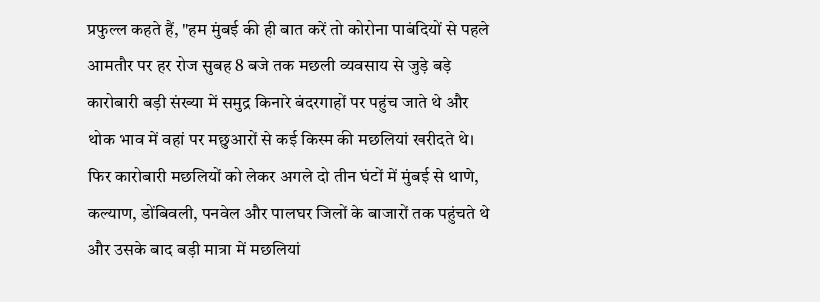प्रफुल्ल कहते हैं, "हम मुंबई की ही बात करें तो कोरोना पाबंदियों से पहले आमतौर पर हर रोज सुबह 8 बजे तक मछली व्यवसाय से जुड़े बड़े कारोबारी बड़ी संख्या में समुद्र किनारे बंदरगाहों पर पहुंच जाते थे और थोक भाव में वहां पर मछुआरों से कई किस्म की मछलियां खरीदते थे। फिर कारोबारी मछलियों को लेकर अगले दो तीन घंटों में मुंबई से थाणे, कल्याण, डोंबिवली, पनवेल और पालघर जिलों के बाजारों तक पहुंचते थे और उसके बाद बड़ी मात्रा में मछलियां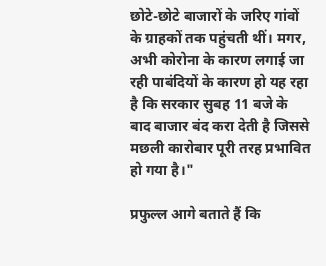छोटे-छोटे बाजारों के जरिए गांवों के ग्राहकों तक पहुंचती थीं। मगर, अभी कोरोना के कारण लगाई जा रही पाबंदियों के कारण हो यह रहा है कि सरकार सुबह 11 बजे के बाद बाजार बंद करा देती है जिससे मछली कारोबार पूरी तरह प्रभावित हो गया है।"

प्रफुल्ल आगे बताते हैं कि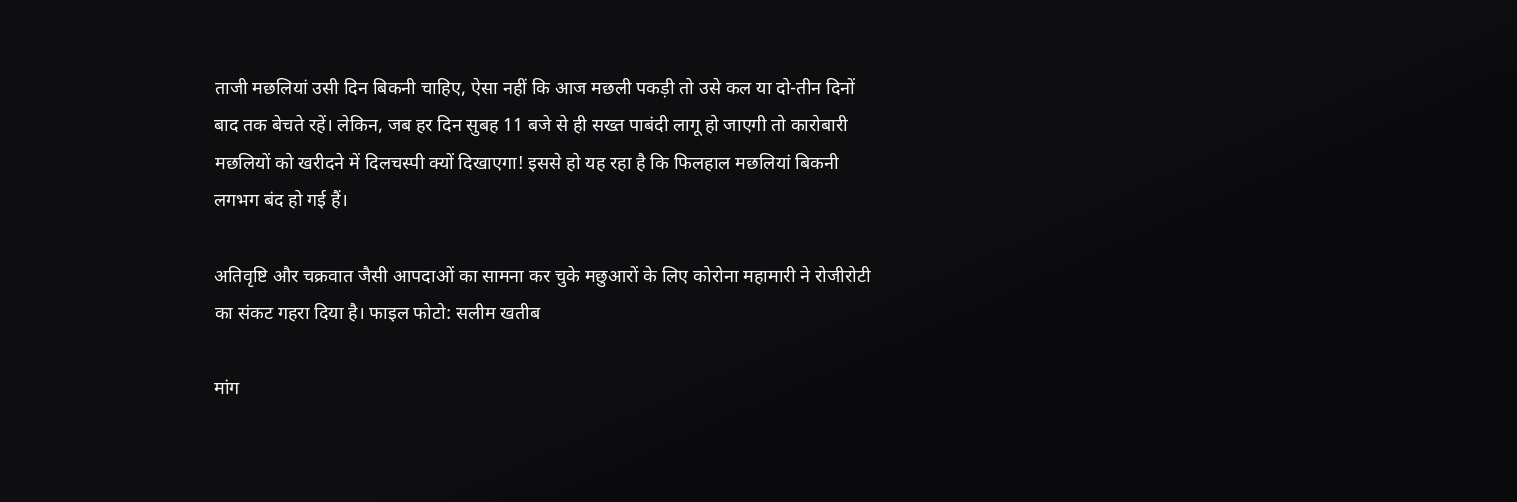ताजी मछलियां उसी दिन बिकनी चाहिए, ऐसा नहीं कि आज मछली पकड़ी तो उसे कल या दो-तीन दिनों बाद तक बेचते रहें। लेकिन, जब हर दिन सुबह 11 बजे से ही सख्त पाबंदी लागू हो जाएगी तो कारोबारी मछलियों को खरीदने में दिलचस्पी क्यों दिखाएगा! इससे हो यह रहा है कि फिलहाल मछलियां बिकनी लगभग बंद हो गई हैं।

अतिवृष्टि और चक्रवात जैसी आपदाओं का सामना कर चुके मछुआरों के लिए कोरोना महामारी ने रोजीरोटी का संकट गहरा दिया है। फाइल फोटो: सलीम खतीब

मांग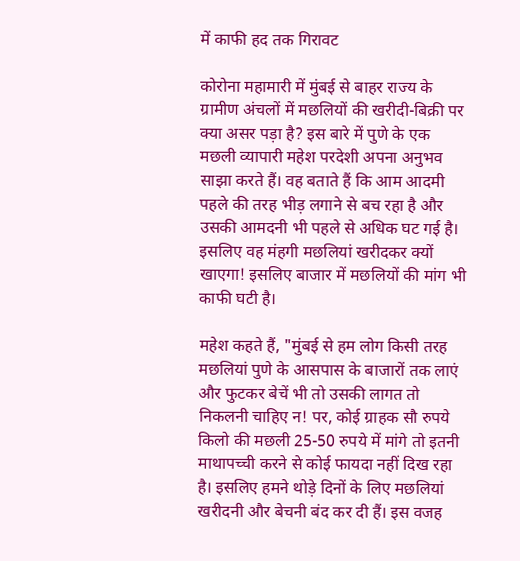में काफी हद तक गिरावट

कोरोना महामारी में मुंबई से बाहर राज्य के ग्रामीण अंचलों में मछलियों की खरीदी-बिक्री पर क्या असर पड़ा है? इस बारे में पुणे के एक मछली व्यापारी महेश परदेशी अपना अनुभव साझा करते हैं। वह बताते हैं कि आम आदमी पहले की तरह भीड़ लगाने से बच रहा है और उसकी आमदनी भी पहले से अधिक घट गई है। इसलिए वह मंहगी मछलियां खरीदकर क्यों खाएगा! इसलिए बाजार में मछलियों की मांग भी काफी घटी है।

महेश कहते हैं, "मुंबई से हम लोग किसी तरह मछलियां पुणे के आसपास के बाजारों तक लाएं और फुटकर बेचें भी तो उसकी लागत तो निकलनी चाहिए न! पर, कोई ग्राहक सौ रुपये किलो की मछली 25-50 रुपये में मांगे तो इतनी माथापच्ची करने से कोई फायदा नहीं दिख रहा है। इसलिए हमने थोड़े दिनों के लिए मछलियां खरीदनी और बेचनी बंद कर दी हैं। इस वजह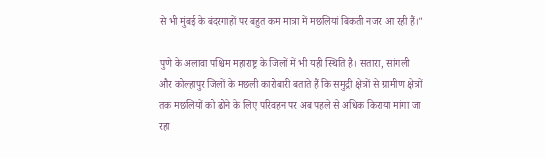से भी मुंबई के बंदरगाहों पर बहुत कम मात्रा में मछलियां बिकती नजर आ रही हैं।"

पुणे के अलावा पश्चिम महाराष्ट्र के जिलों में भी यही स्थिति है। सतारा, सांगली और कोल्हापुर जिलों के मछली कारोबारी बताते हैं कि समुद्री क्षेत्रों से ग्रामीण क्षेत्रों तक मछलियों को ढोने के लिए परिवहन पर अब पहले से अधिक किराया मांगा जा रहा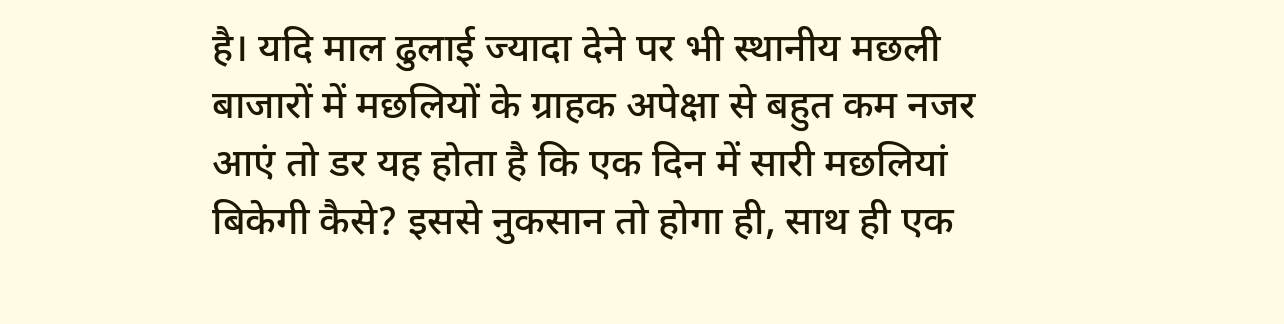है। यदि माल ढुलाई ज्यादा देने पर भी स्थानीय मछली बाजारों में मछलियों के ग्राहक अपेक्षा से बहुत कम नजर आएं तो डर यह होता है कि एक दिन में सारी मछलियां बिकेगी कैसे? इससे नुकसान तो होगा ही, साथ ही एक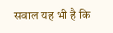सवाल यह भी है कि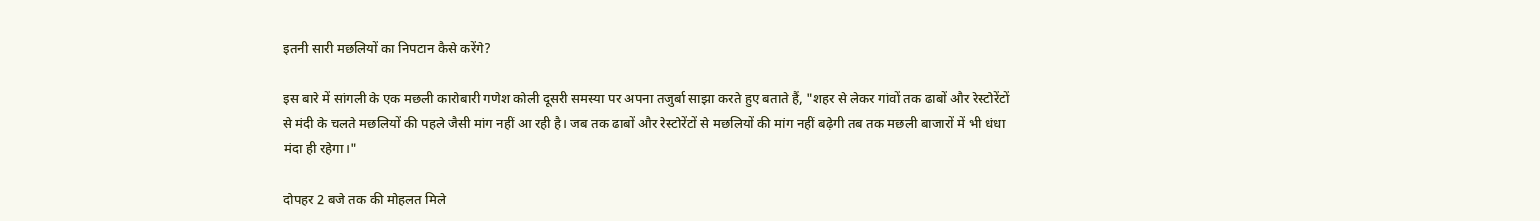इतनी सारी मछलियों का निपटान कैसे करेंगे?

इस बारे में सांगली के एक मछली कारोबारी गणेश कोली दूसरी समस्या पर अपना तजुर्बा साझा करते हुए बताते हैं, "शहर से लेकर गांवों तक ढाबों और रेस्टोरेंटों से मंदी के चलते मछलियों की पहले जैसी मांग नहीं आ रही है। जब तक ढाबों और रेस्टोरेंटों से मछलियों की मांग नहीं बढ़ेगी तब तक मछली बाजारों में भी धंधा मंदा ही रहेगा।"

दोपहर 2 बजे तक की मोहलत मिले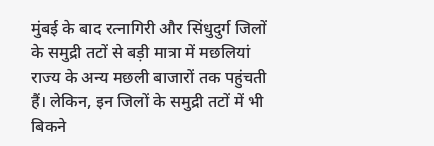मुंबई के बाद रत्नागिरी और सिंधुदुर्ग जिलों के समुद्री तटों से बड़ी मात्रा में मछलियां राज्य के अन्य मछली बाजारों तक पहुंचती हैं। लेकिन, इन जिलों के समुद्री तटों में भी बिकने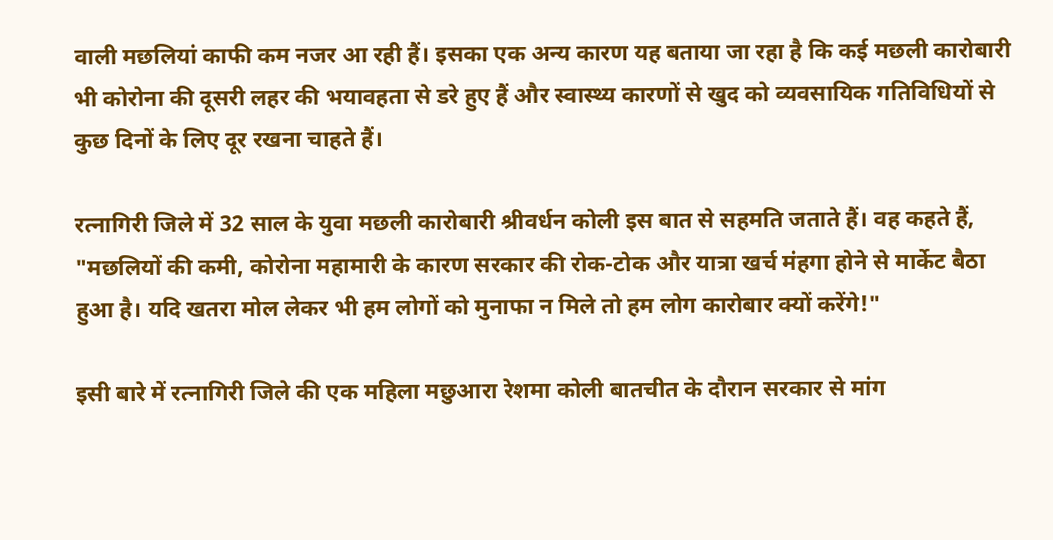वाली मछलियां काफी कम नजर आ रही हैं। इसका एक अन्य कारण यह बताया जा रहा है कि कई मछली कारोबारी भी कोरोना की दूसरी लहर की भयावहता से डरे हुए हैं और स्वास्थ्य कारणों से खुद को व्यवसायिक गतिविधियों से कुछ दिनों के लिए दूर रखना चाहते हैं।

रत्नागिरी जिले में 32 साल के युवा मछली कारोबारी श्रीवर्धन कोली इस बात से सहमति जताते हैं। वह कहते हैं, "मछलियों की कमी, कोरोना महामारी के कारण सरकार की रोक-टोक और यात्रा खर्च मंहगा होने से मार्केट बैठा हुआ है। यदि खतरा मोल लेकर भी हम लोगों को मुनाफा न मिले तो हम लोग कारोबार क्यों करेंगे!"

इसी बारे में रत्नागिरी जिले की एक महिला मछुआरा रेशमा कोली बातचीत के दौरान सरकार से मांग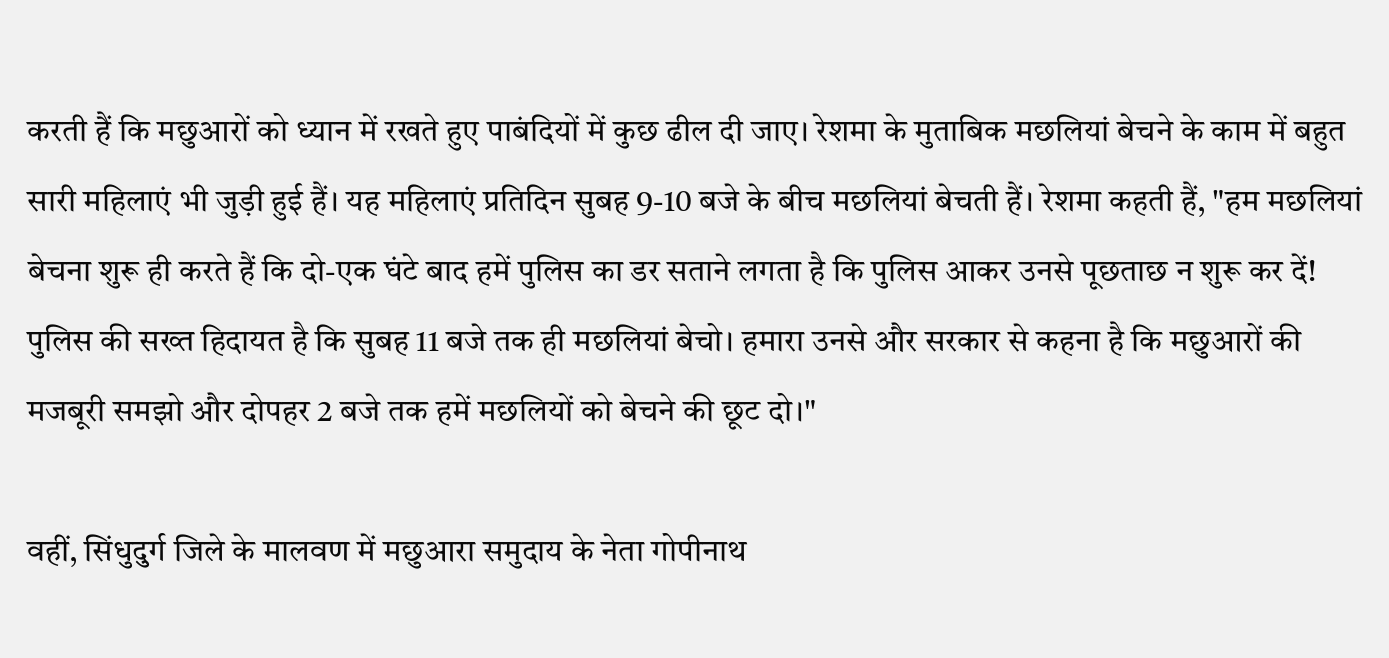करती हैं कि मछुआरों को ध्यान में रखते हुए पाबंदियों में कुछ ढील दी जाए। रेशमा के मुताबिक मछलियां बेचने के काम में बहुत सारी महिलाएं भी जुड़ी हुई हैं। यह महिलाएं प्रतिदिन सुबह 9-10 बजे के बीच मछलियां बेचती हैं। रेशमा कहती हैं, "हम मछलियां बेचना शुरू ही करते हैं कि दो-एक घंटे बाद हमें पुलिस का डर सताने लगता है कि पुलिस आकर उनसे पूछताछ न शुरू कर दें! पुलिस की सख्त हिदायत है कि सुबह 11 बजे तक ही मछलियां बेचो। हमारा उनसे और सरकार से कहना है कि मछुआरों की मजबूरी समझो और दोपहर 2 बजे तक हमें मछलियों को बेचने की छूट दो।"

वहीं, सिंधुदुर्ग जिले के मालवण में मछुआरा समुदाय के नेता गोपीनाथ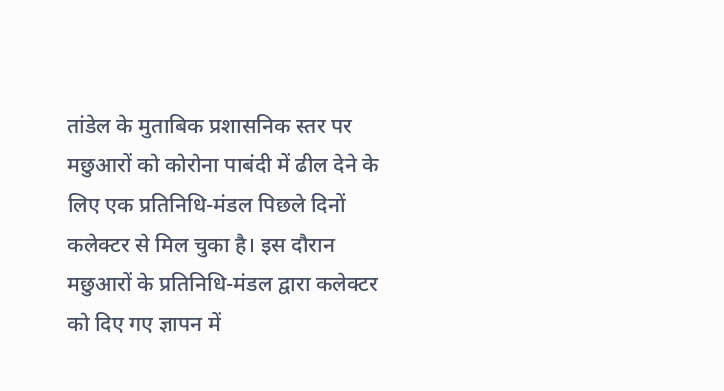तांडेल के मुताबिक प्रशासनिक स्तर पर मछुआरों को कोरोना पाबंदी में ढील देने के लिए एक प्रतिनिधि-मंडल पिछले दिनों कलेक्टर से मिल चुका है। इस दौरान मछुआरों के प्रतिनिधि-मंडल द्वारा कलेक्टर को दिए गए ज्ञापन में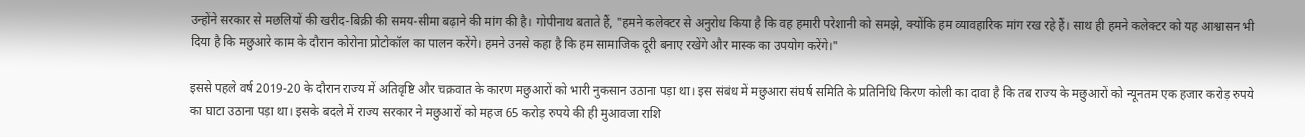उन्होंने सरकार से मछलियों की खरीद-बिक्री की समय-सीमा बढ़ाने की मांग की है। गोपीनाथ बताते हैं, "हमने कलेक्टर से अनुरोध किया है कि वह हमारी परेशानी को समझे, क्योंकि हम व्यावहारिक मांग रख रहे हैं। साथ ही हमने कलेक्टर को यह आश्वासन भी दिया है कि मछुआरे काम के दौरान कोरोना प्रोटोकॉल का पालन करेंगे। हमने उनसे कहा है कि हम सामाजिक दूरी बनाए रखेंगे और मास्क का उपयोग करेंगे।"

इससे पहले वर्ष 2019-20 के दौरान राज्य में अतिवृष्टि और चक्रवात के कारण मछुआरों को भारी नुकसान उठाना पड़ा था। इस संबंध में मछुआरा संघर्ष समिति के प्रतिनिधि किरण कोली का दावा है कि तब राज्य के मछुआरों को न्यूनतम एक हजार करोड़ रुपये का घाटा उठाना पड़ा था। इसके बदले में राज्य सरकार ने मछुआरों को महज 65 करोड़ रुपये की ही मुआवजा राशि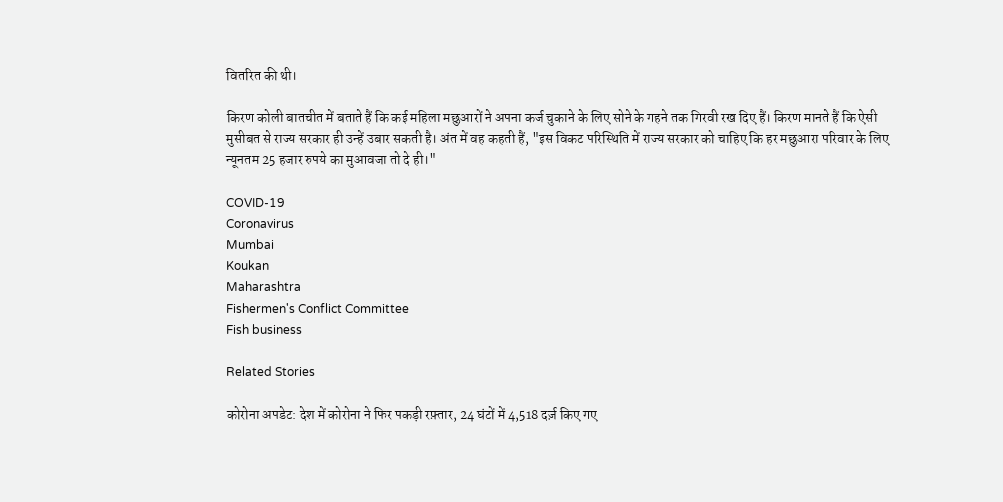वितरित की थी।

किरण कोली बातचीत में बताते हैं कि कई महिला मछुआरों ने अपना कर्ज चुकाने के लिए सोने के गहने तक गिरवी रख दिए हैं। किरण मानते हैं कि ऐसी मुसीबत से राज्य सरकार ही उन्हें उबार सकती है। अंत में वह कहती हैं, "इस विकट परिस्थिति में राज्य सरकार को चाहिए कि हर मछुआरा परिवार के लिए न्यूनतम 25 हजार रुपये का मुआवजा तो दे ही।"

COVID-19
Coronavirus
Mumbai
Koukan
Maharashtra
Fishermen's Conflict Committee
Fish business

Related Stories

कोरोना अपडेट: देश में कोरोना ने फिर पकड़ी रफ़्तार, 24 घंटों में 4,518 दर्ज़ किए गए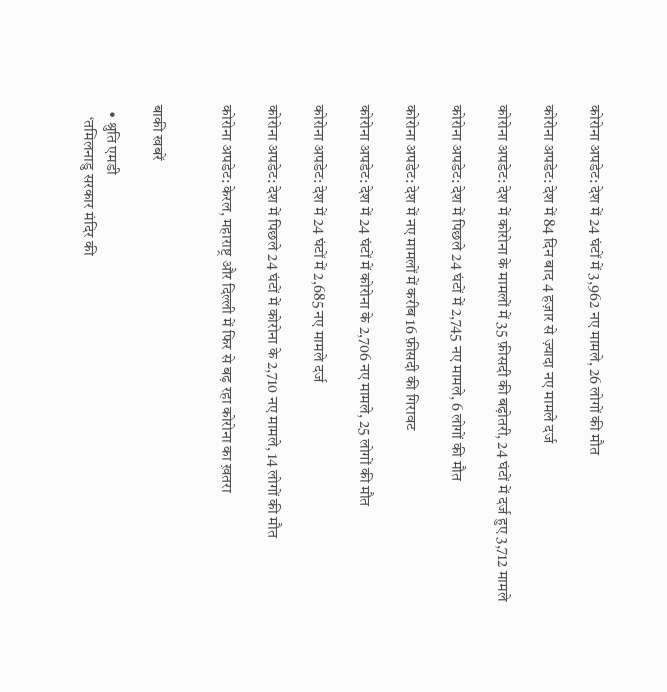कोरोना अपडेट: देश में 24 घंटों में 3,962 नए मामले, 26 लोगों की मौत

कोरोना अपडेट: देश में 84 दिन बाद 4 हज़ार से ज़्यादा नए मामले दर्ज

कोरोना अपडेट: देश में कोरोना के मामलों में 35 फ़ीसदी की बढ़ोतरी, 24 घंटों में दर्ज हुए 3,712 मामले

कोरोना अपडेट: देश में पिछले 24 घंटों में 2,745 नए मामले, 6 लोगों की मौत

कोरोना अपडेट: देश में नए मामलों में करीब 16 फ़ीसदी की गिरावट

कोरोना अपडेट: देश में 24 घंटों में कोरोना के 2,706 नए मामले, 25 लोगों की मौत

कोरोना अपडेट: देश में 24 घंटों में 2,685 नए मामले दर्ज

कोरोना अपडेट: देश में पिछले 24 घंटों में कोरोना के 2,710 नए मामले, 14 लोगों की मौत

कोरोना अपडेट: केरल, महाराष्ट्र और दिल्ली में फिर से बढ़ रहा कोरोना का ख़तरा


बाकी खबरें

  • श्रुति एमडी
    ‘तमिलनाडु सरकार मंदिर की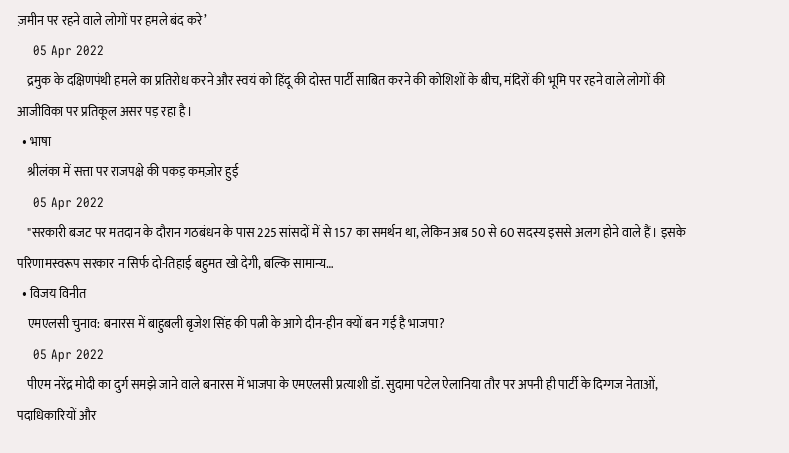ज़मीन पर रहने वाले लोगों पर हमले बंद करे’
    05 Apr 2022
    द्रमुक के दक्षिणपंथी हमले का प्रतिरोध करने और स्वयं को हिंदू की दोस्त पार्टी साबित करने की कोशिशों के बीच, मंदिरों की भूमि पर रहने वाले लोगों की आजीविका पर प्रतिकूल असर पड़ रहा है।
  • भाषा
    श्रीलंका में सत्ता पर राजपक्षे की पकड़ कमज़ोर हुई
    05 Apr 2022
    "सरकारी बजट पर मतदान के दौरान गठबंधन के पास 225 सांसदों में से 157 का समर्थन था, लेकिन अब 50 से 60 सदस्य इससे अलग होने वाले हैं। इसके परिणामस्वरूप सरकार न सिर्फ दो-तिहाई बहुमत खो देगी, बल्कि सामान्य…
  • विजय विनीत
    एमएलसी चुनाव: बनारस में बाहुबली बृजेश सिंह की पत्नी के आगे दीन-हीन क्यों बन गई है भाजपा?
    05 Apr 2022
    पीएम नरेंद्र मोदी का दुर्ग समझे जाने वाले बनारस में भाजपा के एमएलसी प्रत्याशी डॉ. सुदामा पटेल ऐलानिया तौर पर अपनी ही पार्टी के दिग्गज नेताओं, पदाधिकारियों और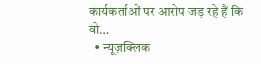कार्यकर्ताओं पर आरोप जड़ रहे हैं कि वो…
  • न्यूज़क्लिक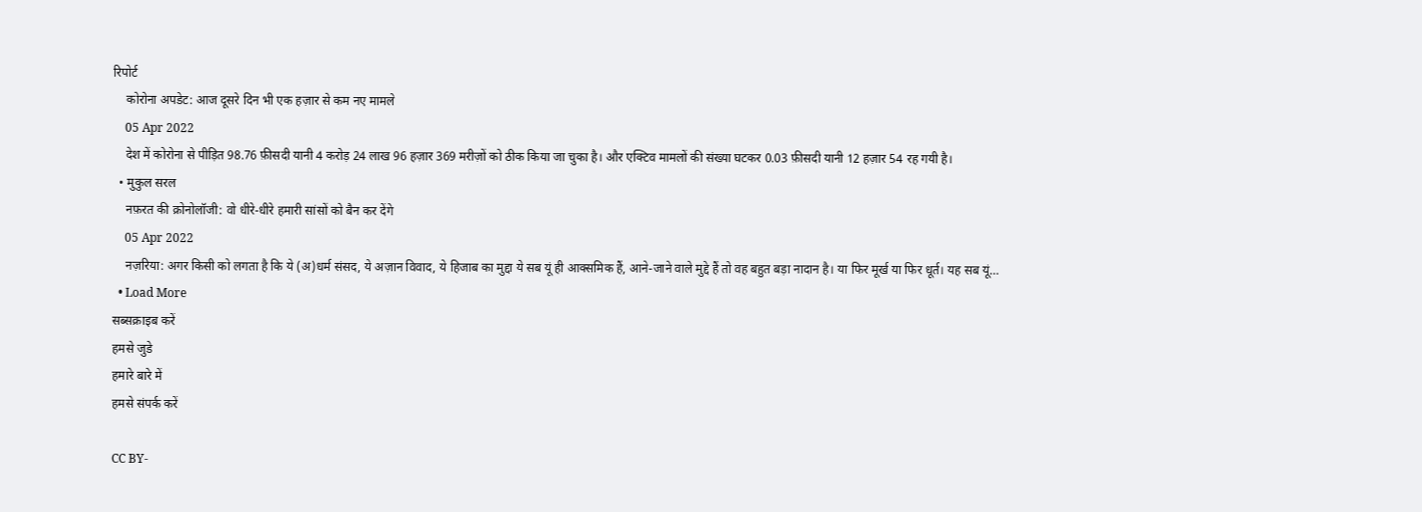रिपोर्ट
    कोरोना अपडेट: आज दूसरे दिन भी एक हज़ार से कम नए मामले
    05 Apr 2022
    देश में कोरोना से पीड़ित 98.76 फ़ीसदी यानी 4 करोड़ 24 लाख 96 हज़ार 369 मरीज़ों को ठीक किया जा चुका है। और एक्टिव मामलों की संख्या घटकर 0.03 फ़ीसदी यानी 12 हज़ार 54 रह गयी है।
  • मुकुल सरल
    नफ़रत की क्रोनोलॉजी: वो धीरे-धीरे हमारी सांसों को बैन कर देंगे
    05 Apr 2022
    नज़रिया: अगर किसी को लगता है कि ये (अ)धर्म संसद, ये अज़ान विवाद, ये हिजाब का मुद्दा ये सब यूं ही आक्समिक हैं, आने-जाने वाले मुद्दे हैं तो वह बहुत बड़ा नादान है। या फिर मूर्ख या फिर धूर्त। यह सब यूं…
  • Load More
सब्सक्राइब करें
हमसे जुडे
हमारे बारे में
हमसे संपर्क करें

CC BY-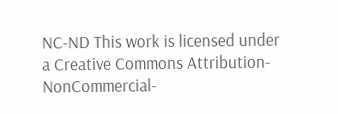NC-ND This work is licensed under a Creative Commons Attribution-NonCommercial-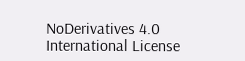NoDerivatives 4.0 International License